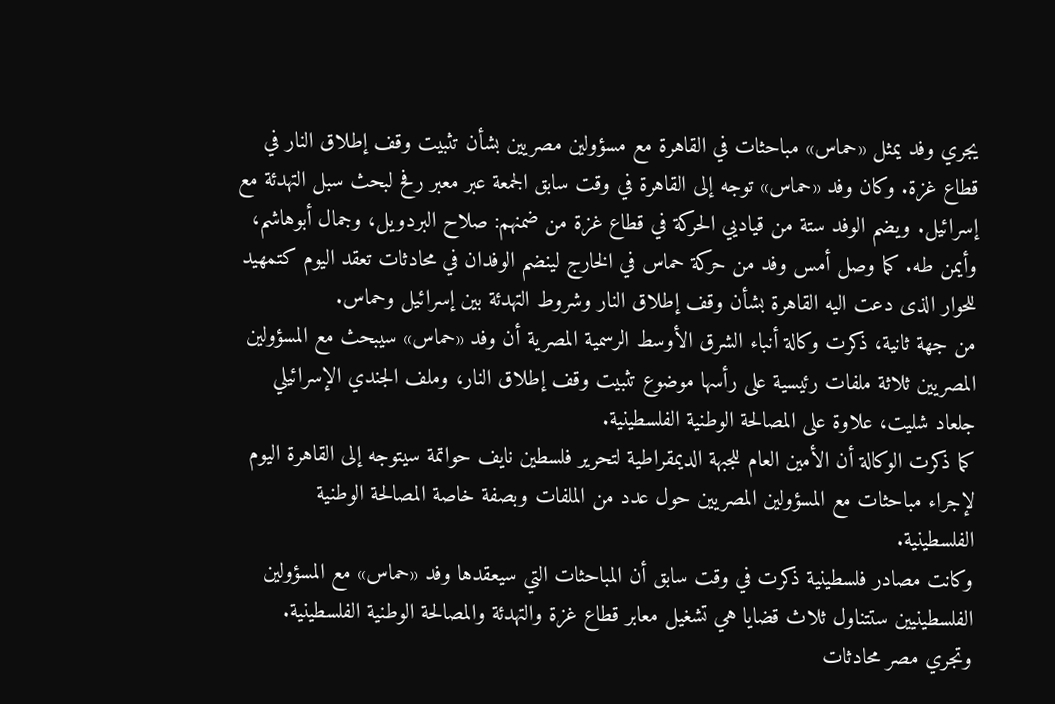يجري وفد يمثل «حماس» مباحثات في القاهرة مع مسؤولين مصريين بشأن تثبيت وقف إطلاق النار في قطاع غزة. وكان وفد «حماس» توجه إلى القاهرة في وقت سابق الجمعة عبر معبر رفح لبحث سبل التهدئة مع إسرائيل. ويضم الوفد ستة من قياديي الحركة في قطاع غزة من ضمنهم: صلاح البردويل، وجمال أبوهاشم، وأيمن طه. كما وصل أمس وفد من حركة حماس في الخارج لينضم الوفدان في محادثات تعقد اليوم كتمهيد للحوار الذى دعت اليه القاهرة بشأن وقف إطلاق النار وشروط التهدئة بين إسرائيل وحماس.
من جهة ثانية، ذكرت وكالة أنباء الشرق الأوسط الرسمية المصرية أن وفد «حماس» سيبحث مع المسؤولين المصريين ثلاثة ملفات رئيسية على رأسها موضوع تثبيت وقف إطلاق النار، وملف الجندي الإسرائيلي جلعاد شليت، علاوة على المصالحة الوطنية الفلسطينية.
كما ذكرت الوكالة أن الأمين العام للجبهة الديمقراطية لتحرير فلسطين نايف حواتمة سيتوجه إلى القاهرة اليوم لإجراء مباحثات مع المسؤولين المصريين حول عدد من الملفات وبصفة خاصة المصالحة الوطنية الفلسطينية.
وكانت مصادر فلسطينية ذكرت في وقت سابق أن المباحثات التي سيعقدها وفد «حماس» مع المسؤولين الفلسطينيين ستتناول ثلاث قضايا هي تشغيل معابر قطاع غزة والتهدئة والمصالحة الوطنية الفلسطينية. وتجري مصر محادثات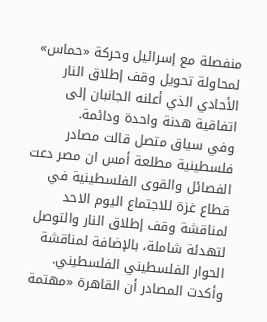منفصلة مع إسرائيل وحركة «حماس» لمحاولة تحويل وقف إطلاق النار الأحادي الذي أعلنه الجانبان إلى اتفاقية هدنة واحدة ودائمة.
وفي سياق متصل قالت مصادر فلسطينية مطلعة أمس ان مصر دعت الفصائل والقوى الفلسطينية في قطاع غزة للاجتماع اليوم الاحد لمناقشة وقف إطلاق النار والتوصل لتهدئة شاملة، بالإضافة لمناقشة الحوار الفلسطيني الفلسطيني.
وأكدت المصادر أن القاهرة «مهتمة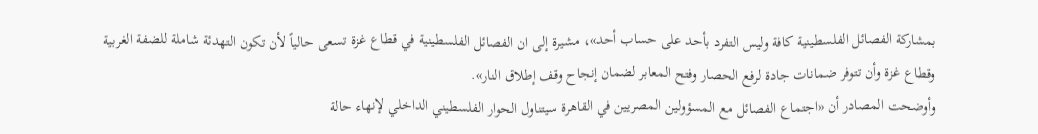بمشاركة الفصائل الفلسطينية كافة وليس التفرد بأحد على حساب أحد»، مشيرة إلى ان الفصائل الفلسطينية في قطاع غزة تسعى حالياً لأن تكون التهدئة شاملة للضفة الغربية وقطاع غزة وأن تتوفر ضمانات جادة لرفع الحصار وفتح المعابر لضمان إنجاح وقف إطلاق النار».
وأوضحت المصادر أن «اجتماع الفصائل مع المسؤولين المصريين في القاهرة سيتناول الحوار الفلسطيني الداخلي لإنهاء حالة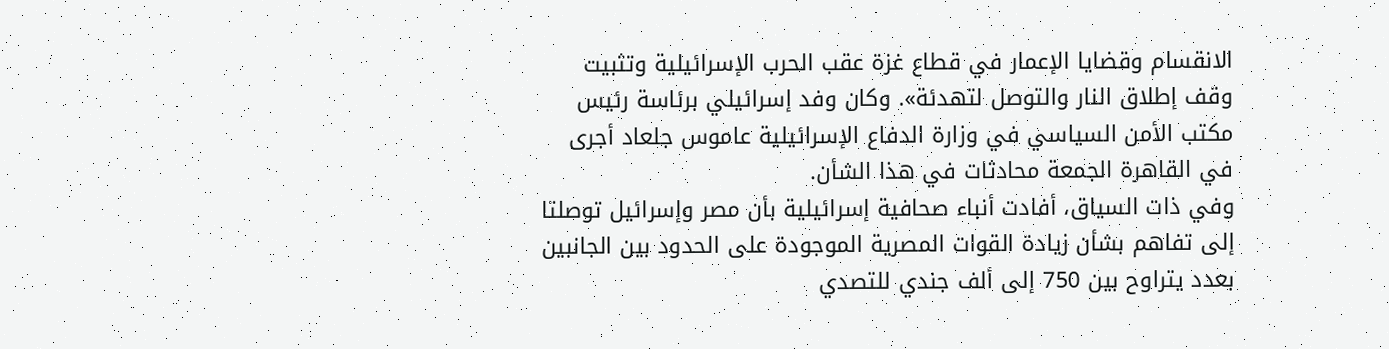الانقسام وقضايا الإعمار في قطاع غزة عقب الحرب الإسرائيلية وتثبيت وقف إطلاق النار والتوصل لتهدئة». وكان وفد إسرائيلي برئاسة رئيس مكتب الأمن السياسي في وزارة الدفاع الإسرائيلية عاموس جلعاد أجرى في القاهرة الجمعة محادثات في هذا الشأن.
وفي ذات السياق، أفادت أنباء صحافية إسرائيلية بأن مصر وإسرائيل توصلتا إلى تفاهم بشأن زيادة القوات المصرية الموجودة على الحدود بين الجانبين بعدد يتراوح بين 750 إلى ألف جندي للتصدي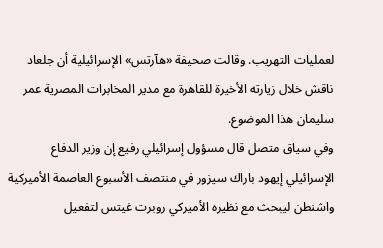لعمليات التهريب. وقالت صحيفة «هآرتس» الإسرائيلية أن جلعاد ناقش خلال زيارته الأخيرة للقاهرة مع مدير المخابرات المصرية عمر سليمان هذا الموضوع.
وفي سياق متصل قال مسؤول إسرائيلي رفيع إن وزير الدفاع الإسرائيلي إيهود باراك سيزور في منتصف الأسبوع العاصمة الأميركية واشنطن ليبحث مع نظيره الأميركي روبرت غيتس لتفعيل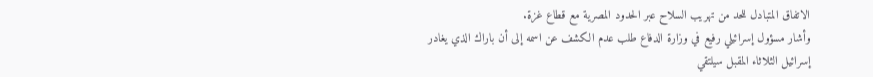الاتفاق المتبادل للحد من تهريب السلاح عبر الحدود المصرية مع قطاع غزة.
وأشار مسؤول إسرائيلي رفيع في وزارة الدفاع طلب عدم الكشف عن اسمه إلى أن باراك الذي يغادر إسرائيل الثلاثاء المقبل سيلتقي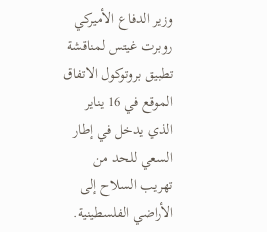وزير الدفاع الأميركي روبرت غيتس لمناقشة تطبيق بروتوكول الاتفاق الموقع في 16 يناير الذي يدخل في إطار السعي للحد من تهريب السلاح إلى الأراضي الفلسطينية.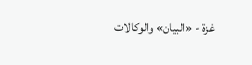غزة - «البيان» والوكالات